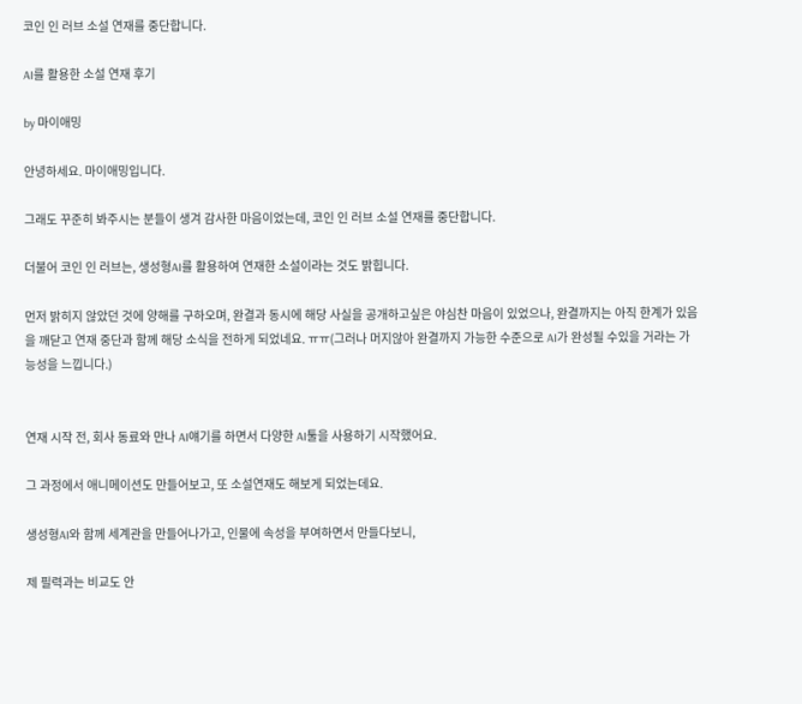코인 인 러브 소설 연재를 중단합니다.

AI를 활용한 소설 연재 후기

by 마이애밍

안녕하세요. 마이애밍입니다.

그래도 꾸준히 봐주시는 분들이 생겨 감사한 마음이었는데, 코인 인 러브 소설 연재를 중단합니다.

더불어 코인 인 러브는, 생성형AI를 활용하여 연재한 소설이라는 것도 밝힙니다.

먼저 밝히지 않았던 것에 양해를 구하오며, 완결과 동시에 해당 사실을 공개하고싶은 야심찬 마음이 있었으나, 완결까지는 아직 한계가 있음을 깨닫고 연재 중단과 함께 해당 소식을 전하게 되었네요. ㅠㅠ(그러나 머지않아 완결까지 가능한 수준으로 AI가 완성될 수있을 거라는 가능성을 느낍니다.)


연재 시작 전, 회사 동료와 만나 AI얘기를 하면서 다양한 AI툴을 사용하기 시작했어요.

그 과정에서 애니메이션도 만들어보고, 또 소설연재도 해보게 되었는데요.

생성형AI와 함께 세계관을 만들어나가고, 인물에 속성을 부여하면서 만들다보니,

제 필력과는 비교도 안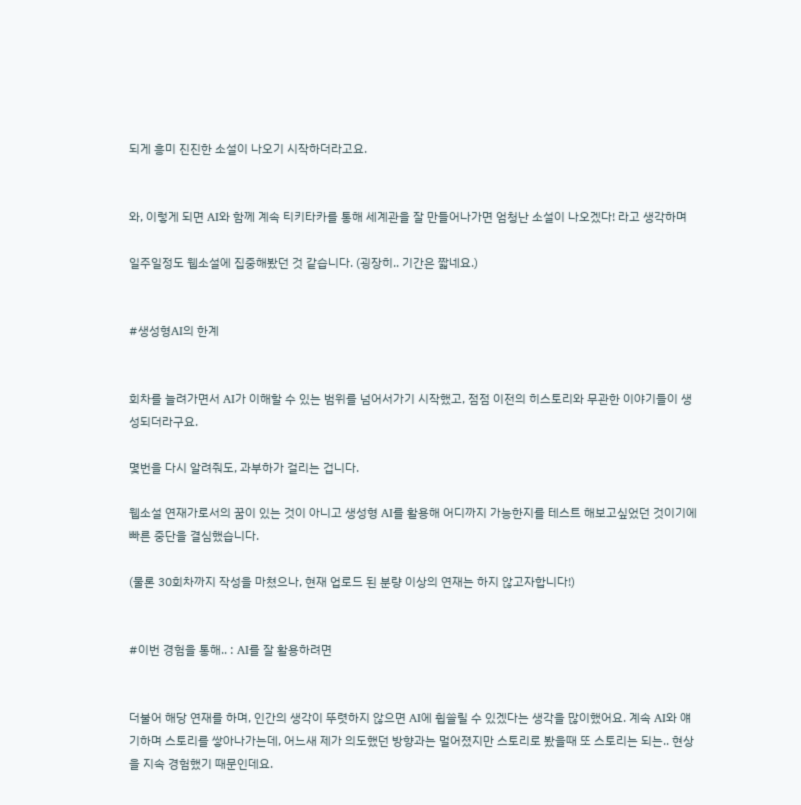되게 흥미 진진한 소설이 나오기 시작하더라고요.


와, 이렇게 되면 AI와 함께 계속 티키타카를 통해 세계관을 잘 만들어나가면 엄청난 소설이 나오겠다! 라고 생각하며

일주일정도 웹소설에 집중해봤던 것 같습니다. (굉장히.. 기간은 짧네요.)


#생성형AI의 한계


회차를 늘려가면서 AI가 이해할 수 있는 범위를 넘어서가기 시작했고, 점점 이전의 히스토리와 무관한 이야기들이 생성되더라구요.

몇번을 다시 알려줘도, 과부하가 걸리는 겁니다.

웹소설 연재가로서의 꿈이 있는 것이 아니고 생성형 AI를 활용해 어디까지 가능한지를 테스트 해보고싶었던 것이기에 빠른 중단을 결심했습니다.

(물론 30회차까지 작성을 마쳤으나, 현재 업로드 된 분량 이상의 연재는 하지 않고자합니다!)


#이번 경험을 통해.. : AI를 잘 활용하려면


더불어 해당 연재를 하며, 인간의 생각이 뚜렷하지 않으면 AI에 휩쓸릴 수 있겠다는 생각을 많이했어요. 계속 AI와 얘기하며 스토리를 쌓아나가는데, 어느새 제가 의도했던 방향과는 멀어졌지만 스토리로 봤을때 또 스토리는 되는.. 현상을 지속 경험했기 때문인데요.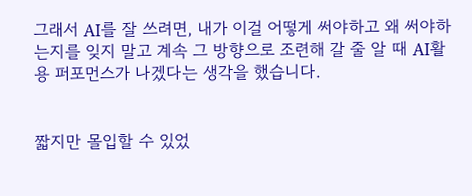그래서 AI를 잘 쓰려면, 내가 이걸 어떻게 써야하고 왜 써야하는지를 잊지 말고 계속 그 방향으로 조련해 갈 줄 알 때 AI활용 퍼포먼스가 나겠다는 생각을 했습니다.


짧지만 몰입할 수 있었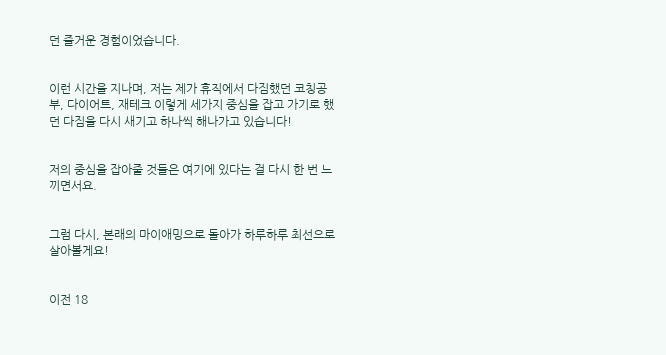던 즐거운 경험이었습니다.


이런 시간을 지나며, 저는 제가 휴직에서 다짐했던 코칭공부, 다이어트, 재테크 이렇게 세가지 중심을 잡고 가기로 했던 다짐을 다시 새기고 하나씩 해나가고 있습니다!


저의 중심을 잡아줄 것들은 여기에 있다는 걸 다시 한 번 느끼면서요.


그럼 다시, 본래의 마이애밍으로 돌아가 하루하루 최선으로 살아볼게요!


이전 18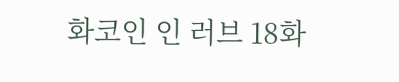화코인 인 러브 18화